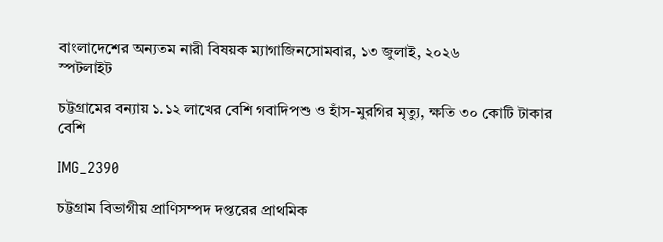বাংলাদেশের অন্যতম নারী বিষয়ক ম্যাগাজিনসোমবার, ১৩ জুলাই, ২০২৬
স্পটলাইট

চট্টগ্রামের বন্যায় ১.১২ লাখের বেশি গবাদিপশু ও হাঁস-মুরগির মৃত্যু, ক্ষতি ৩০ কোটি টাকার বেশি

IMG_2390

চট্টগ্রাম বিভাগীয় প্রাণিসম্পদ দপ্তরের প্রাথমিক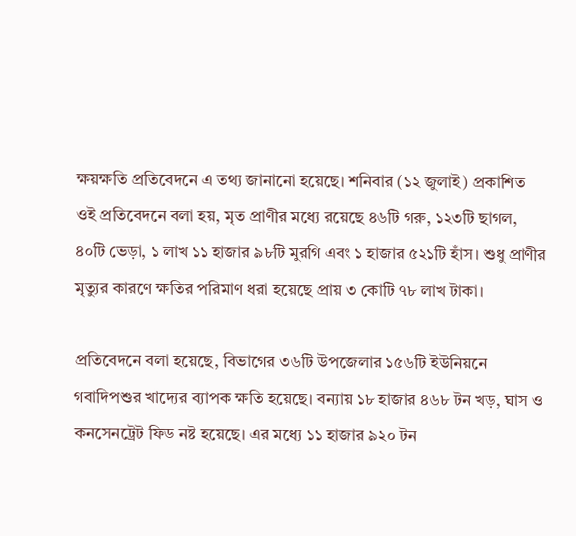ক্ষয়ক্ষতি প্রতিবেদনে এ তথ্য জানানো হয়েছে। শনিবার (১২ জুলাই) প্রকাশিত ওই প্রতিবেদনে বলা হয়, মৃত প্রাণীর মধ্যে রয়েছে ৪৬টি গরু, ১২৩টি ছাগল, ৪০টি ভেড়া, ১ লাখ ১১ হাজার ৯৮টি মুরগি এবং ১ হাজার ৫২১টি হাঁস। শুধু প্রাণীর মৃত্যুর কারণে ক্ষতির পরিমাণ ধরা হয়েছে প্রায় ৩ কোটি ৭৮ লাখ টাকা।

প্রতিবেদনে বলা হয়েছে, বিভাগের ৩৬টি উপজেলার ১৫৬টি ইউনিয়নে গবাদিপশুর খাদ্যের ব্যাপক ক্ষতি হয়েছে। বন্যায় ১৮ হাজার ৪৬৮ টন খড়, ঘাস ও কনসেনট্রেট ফিড নষ্ট হয়েছে। এর মধ্যে ১১ হাজার ৯২০ টন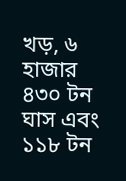খড়, ৬ হাজার ৪৩০ টন ঘাস এবং ১১৮ টন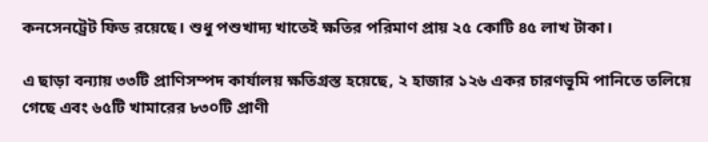কনসেনট্রেট ফিড রয়েছে। শুধু পশুখাদ্য খাতেই ক্ষতির পরিমাণ প্রায় ২৫ কোটি ৪৫ লাখ টাকা।

এ ছাড়া বন্যায় ৩৩টি প্রাণিসম্পদ কার্যালয় ক্ষতিগ্রস্ত হয়েছে, ২ হাজার ১২৬ একর চারণভূমি পানিতে তলিয়ে গেছে এবং ৬৫টি খামারের ৮৩০টি প্রাণী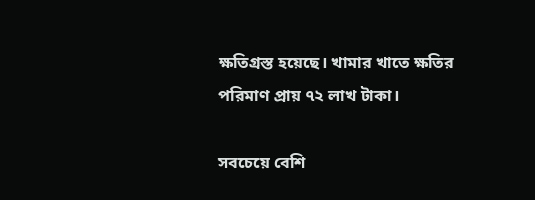ক্ষতিগ্রস্ত হয়েছে। খামার খাতে ক্ষতির পরিমাণ প্রায় ৭২ লাখ টাকা।

সবচেয়ে বেশি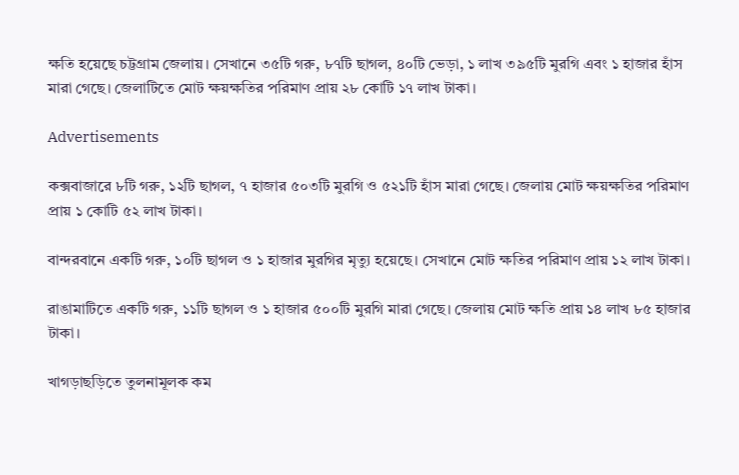ক্ষতি হয়েছে চট্টগ্রাম জেলায়। সেখানে ৩৫টি গরু, ৮৭টি ছাগল, ৪০টি ভেড়া, ১ লাখ ৩৯৫টি মুরগি এবং ১ হাজার হাঁস মারা গেছে। জেলাটিতে মোট ক্ষয়ক্ষতির পরিমাণ প্রায় ২৮ কোটি ১৭ লাখ টাকা।

Advertisements

কক্সবাজারে ৮টি গরু, ১২টি ছাগল, ৭ হাজার ৫০৩টি মুরগি ও ৫২১টি হাঁস মারা গেছে। জেলায় মোট ক্ষয়ক্ষতির পরিমাণ প্রায় ১ কোটি ৫২ লাখ টাকা।

বান্দরবানে একটি গরু, ১০টি ছাগল ও ১ হাজার মুরগির মৃত্যু হয়েছে। সেখানে মোট ক্ষতির পরিমাণ প্রায় ১২ লাখ টাকা।

রাঙামাটিতে একটি গরু, ১১টি ছাগল ও ১ হাজার ৫০০টি মুরগি মারা গেছে। জেলায় মোট ক্ষতি প্রায় ১৪ লাখ ৮৫ হাজার টাকা।

খাগড়াছড়িতে তুলনামূলক কম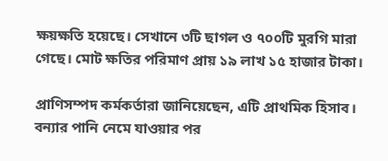ক্ষয়ক্ষতি হয়েছে। সেখানে ৩টি ছাগল ও ৭০০টি মুরগি মারা গেছে। মোট ক্ষতির পরিমাণ প্রায় ১৯ লাখ ১৫ হাজার টাকা।

প্রাণিসম্পদ কর্মকর্তারা জানিয়েছেন, এটি প্রাথমিক হিসাব। বন্যার পানি নেমে যাওয়ার পর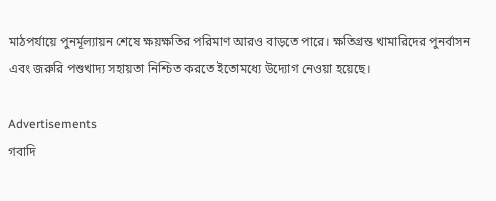মাঠপর্যায়ে পুনর্মূল্যায়ন শেষে ক্ষয়ক্ষতির পরিমাণ আরও বাড়তে পারে। ক্ষতিগ্রস্ত খামারিদের পুনর্বাসন এবং জরুরি পশুখাদ্য সহায়তা নিশ্চিত করতে ইতোমধ্যে উদ্যোগ নেওয়া হয়েছে।

Advertisements
গবাদি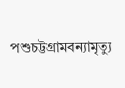পশুচট্টগ্রামবন্যামৃত্যু